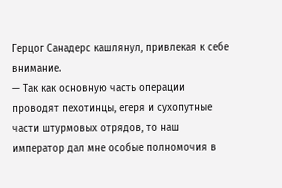Герцог Санадерс кашлянул, привлекая к себе внимание.
— Так как основную часть операции проводят пехотинцы, егеря и сухопутные части штурмовых отрядов, то наш император дал мне особые полномочия в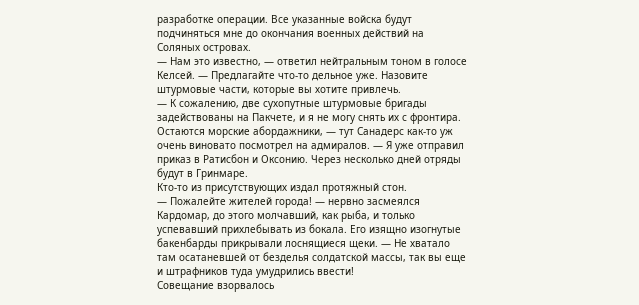разработке операции. Все указанные войска будут подчиняться мне до окончания военных действий на Соляных островах.
— Нам это известно, — ответил нейтральным тоном в голосе Келсей. — Предлагайте что-то дельное уже. Назовите штурмовые части, которые вы хотите привлечь.
— К сожалению, две сухопутные штурмовые бригады задействованы на Пакчете, и я не могу снять их с фронтира. Остаются морские абордажники, — тут Санадерс как-то уж очень виновато посмотрел на адмиралов. — Я уже отправил приказ в Ратисбон и Оксонию. Через несколько дней отряды будут в Гринмаре.
Кто-то из присутствующих издал протяжный стон.
— Пожалейте жителей города! — нервно засмеялся Кардомар, до этого молчавший, как рыба, и только успевавший прихлебывать из бокала. Его изящно изогнутые бакенбарды прикрывали лоснящиеся щеки. — Не хватало там осатаневшей от безделья солдатской массы, так вы еще и штрафников туда умудрились ввести!
Совещание взорвалось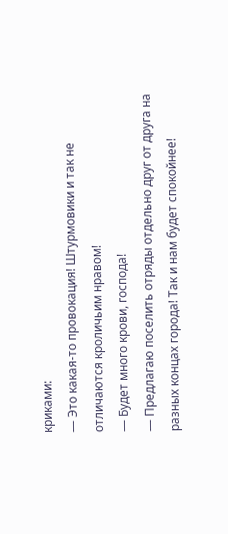криками:
— Это какая-то провокация! Штурмовики и так не отличаются кроличьим нравом!
— Будет много крови, господа!
— Предлагаю поселить отряды отдельно друг от друга на разных концах города! Так и нам будет спокойнее!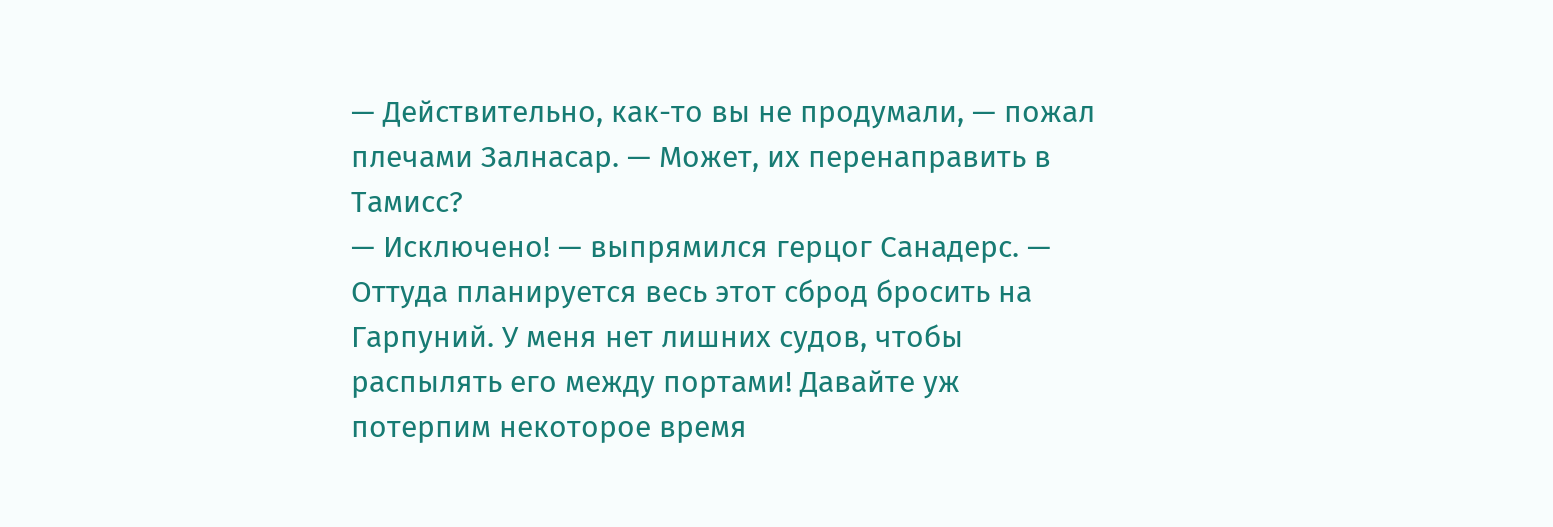— Действительно, как-то вы не продумали, — пожал плечами Залнасар. — Может, их перенаправить в Тамисс?
— Исключено! — выпрямился герцог Санадерс. — Оттуда планируется весь этот сброд бросить на Гарпуний. У меня нет лишних судов, чтобы распылять его между портами! Давайте уж потерпим некоторое время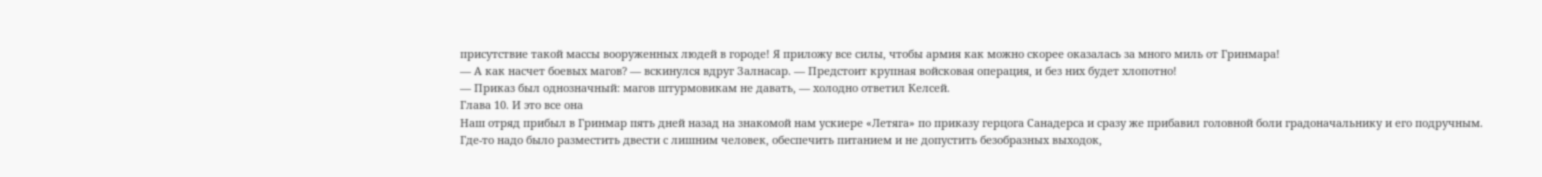присутствие такой массы вооруженных людей в городе! Я приложу все силы, чтобы армия как можно скорее оказалась за много миль от Гринмара!
— А как насчет боевых магов? — вскинулся вдруг Залнасар. — Предстоит крупная войсковая операция, и без них будет хлопотно!
— Приказ был однозначный: магов штурмовикам не давать, — холодно ответил Келсей.
Глава 10. И это все она
Наш отряд прибыл в Гринмар пять дней назад на знакомой нам ускиере «Летяга» по приказу герцога Санадерса и сразу же прибавил головной боли градоначальнику и его подручным. Где-то надо было разместить двести с лишним человек, обеспечить питанием и не допустить безобразных выходок,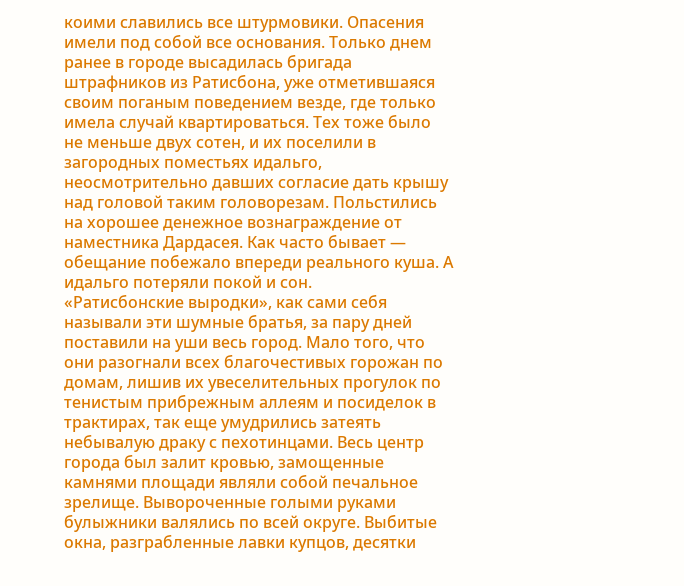коими славились все штурмовики. Опасения имели под собой все основания. Только днем ранее в городе высадилась бригада штрафников из Ратисбона, уже отметившаяся своим поганым поведением везде, где только имела случай квартироваться. Тех тоже было не меньше двух сотен, и их поселили в загородных поместьях идальго, неосмотрительно давших согласие дать крышу над головой таким головорезам. Польстились на хорошее денежное вознаграждение от наместника Дардасея. Как часто бывает — обещание побежало впереди реального куша. А идальго потеряли покой и сон.
«Ратисбонские выродки», как сами себя называли эти шумные братья, за пару дней поставили на уши весь город. Мало того, что они разогнали всех благочестивых горожан по домам, лишив их увеселительных прогулок по тенистым прибрежным аллеям и посиделок в трактирах, так еще умудрились затеять небывалую драку с пехотинцами. Весь центр города был залит кровью, замощенные камнями площади являли собой печальное зрелище. Вывороченные голыми руками булыжники валялись по всей округе. Выбитые окна, разграбленные лавки купцов, десятки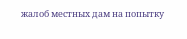жалоб местных дам на попытку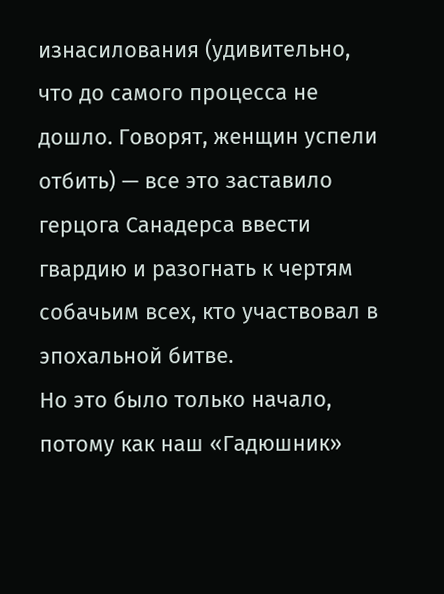изнасилования (удивительно, что до самого процесса не дошло. Говорят, женщин успели отбить) — все это заставило герцога Санадерса ввести гвардию и разогнать к чертям собачьим всех, кто участвовал в эпохальной битве.
Но это было только начало, потому как наш «Гадюшник»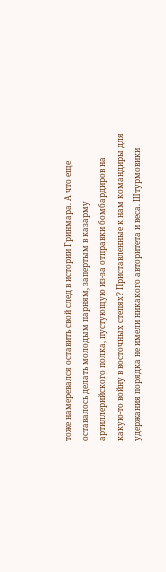тоже намеревался оставить свой след в истории Гринмара. А что еще оставалось делать молодым парням, запертым в казарму артиллерийского полка, пустующую из-за отправки бомбардиров на какую-то войну в восточных степях? Приставленные к нам командиры для удержания порядка не имели никакого авторитета и веса. Штурмовики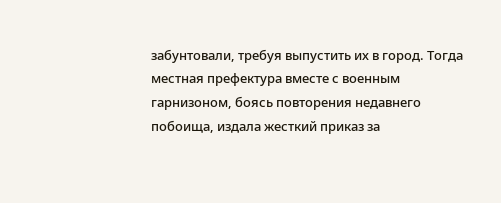забунтовали, требуя выпустить их в город. Тогда местная префектура вместе с военным гарнизоном, боясь повторения недавнего побоища, издала жесткий приказ за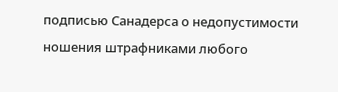подписью Санадерса о недопустимости ношения штрафниками любого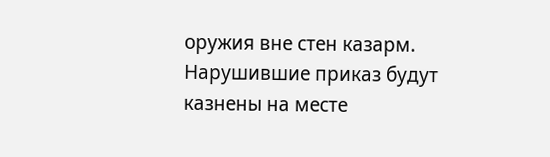оружия вне стен казарм. Нарушившие приказ будут казнены на месте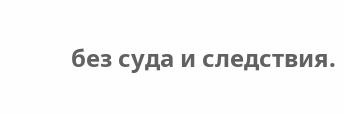без суда и следствия.